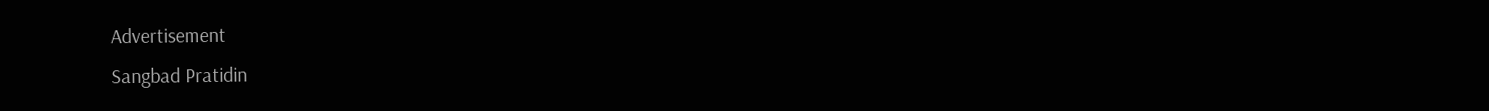Advertisement
Sangbad Pratidin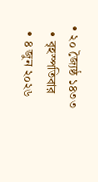• ২০ জ্যৈষ্ঠ ১৪৩৩
  • বৃহস্পতিবার
  • ৪ জুন ২০২৬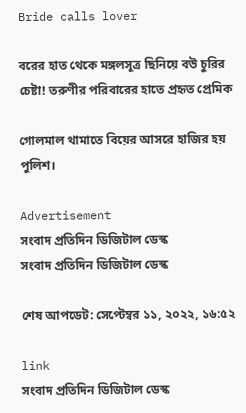Bride calls lover

বরের হাত থেকে মঙ্গলসূত্র ছিনিয়ে বউ চুরির চেষ্টা! তরুণীর পরিবারের হাতে প্রহৃত প্রেমিক

গোলমাল থামাতে বিয়ের আসরে হাজির হয় পুলিশ।

Advertisement
সংবাদ প্রতিদিন ডিজিটাল ডেস্ক
সংবাদ প্রতিদিন ডিজিটাল ডেস্ক

শেষ আপডেট: সেপ্টেম্বর ১১, ২০২২, ১৬:৫২

link
সংবাদ প্রতিদিন ডিজিটাল ডেস্ক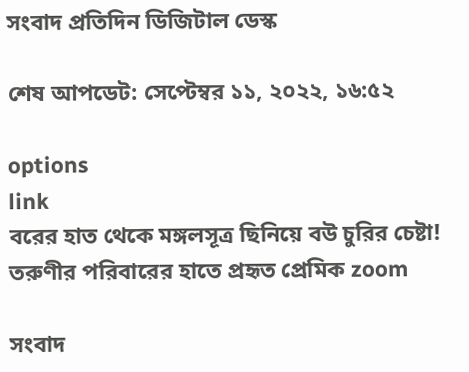সংবাদ প্রতিদিন ডিজিটাল ডেস্ক

শেষ আপডেট: সেপ্টেম্বর ১১, ২০২২, ১৬:৫২

options
link
বরের হাত থেকে মঙ্গলসূত্র ছিনিয়ে বউ চুরির চেষ্টা! তরুণীর পরিবারের হাতে প্রহৃত প্রেমিক zoom

সংবাদ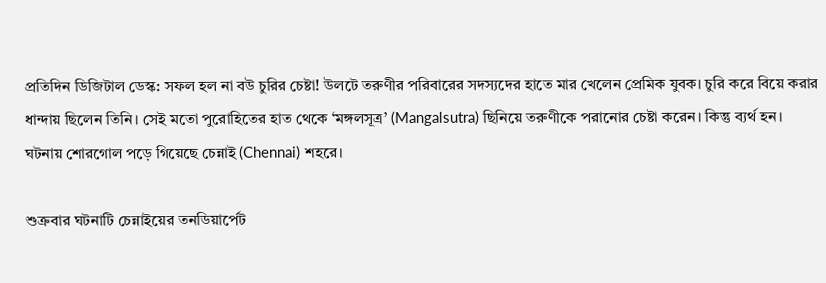প্রতিদিন ডিজিটাল ডেস্ক: সফল হল না বউ চুরির চেষ্টা! উলটে তরুণীর পরিবারের সদস্যদের হাতে মার খেলেন প্রেমিক যুবক। চুরি করে বিয়ে করার ধান্দায় ছিলেন তিনি। সেই মতো পুরোহিতের হাত থেকে ‘মঙ্গলসূত্র’ (Mangalsutra) ছিনিয়ে তরুণীকে পরানোর চেষ্টা করেন। কিন্তু ব্যর্থ হন। ঘটনায় শোরগোল পড়ে গিয়েছে চেন্নাই (Chennai) শহরে।

শুক্রবার ঘটনাটি চেন্নাইয়ের তনডিয়ার্পেট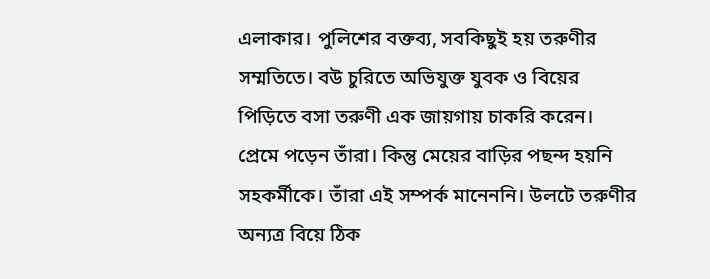এলাকার। পুলিশের বক্তব্য, সবকিছুই হয় তরুণীর সম্মতিতে। বউ চুরিতে অভিযুক্ত যুবক ও বিয়ের পিড়িতে বসা তরুণী এক জায়গায় চাকরি করেন। প্রেমে পড়েন তাঁরা। কিন্তু মেয়ের বাড়ির পছন্দ হয়নি সহকর্মীকে। তাঁরা এই সম্পর্ক মানেননি। উলটে তরুণীর অন্যত্র বিয়ে ঠিক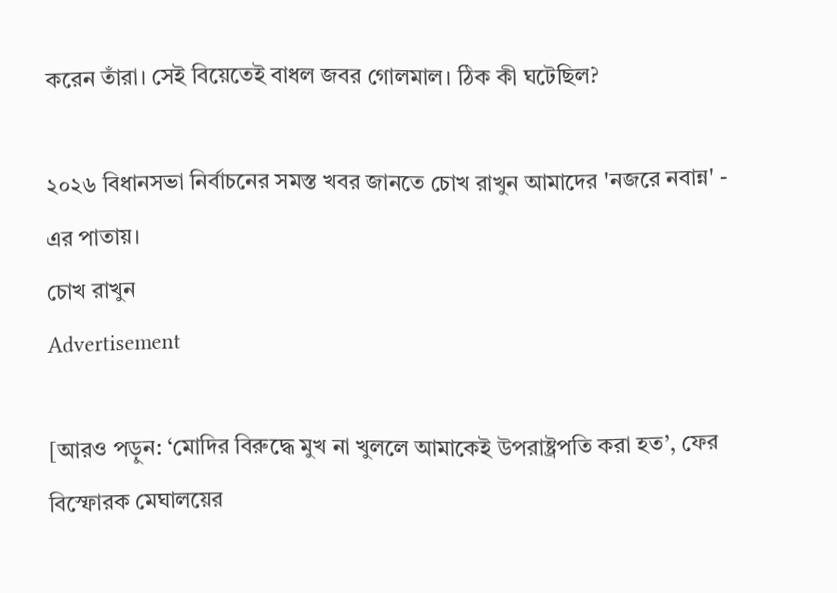করেন তাঁরা। সেই বিয়েতেই বাধল জবর গোলমাল। ঠিক কী ঘটেছিল?

২০২৬ বিধানসভা নির্বাচনের সমস্ত খবর জানতে চোখ রাখুন আমাদের 'নজরে নবান্ন' - এর পাতায়।
চোখ রাখুন
Advertisement

[আরও পড়ুন: ‘মোদির বিরুদ্ধে মুখ না খুললে আমাকেই উপরাষ্ট্রপতি করা হত’, ফের বিস্ফোরক মেঘালয়ের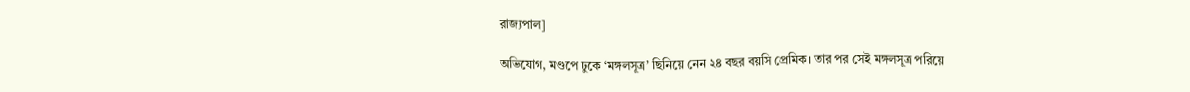রাজ্যপাল]

অভিযোগ, মণ্ডপে ঢুকে ‘মঙ্গলসূত্র’ ছিনিয়ে নেন ২৪ বছর বয়সি প্রেমিক। তার পর সেই মঙ্গলসূত্র পরিয়ে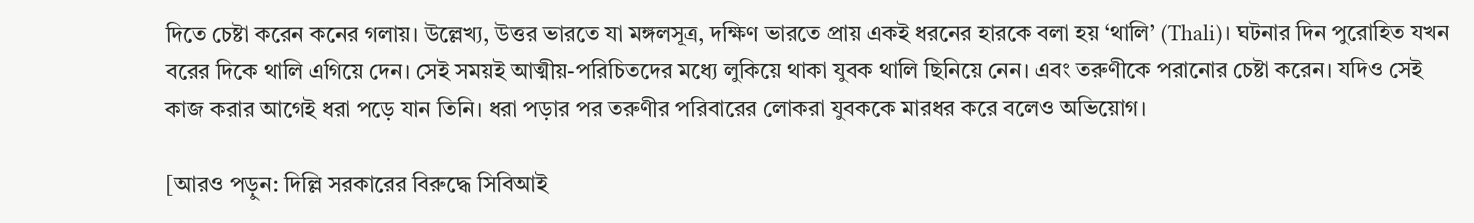দিতে চেষ্টা করেন কনের গলায়। উল্লেখ্য, উত্তর ভারতে যা মঙ্গলসূত্র, দক্ষিণ ভারতে প্রায় একই ধরনের হারকে বলা হয় ‘থালি’ (Thali)। ঘটনার দিন পুরোহিত যখন বরের দিকে থালি এগিয়ে দেন। সেই সময়ই আত্মীয়-পরিচিতদের মধ্যে লুকিয়ে থাকা যুবক থালি ছিনিয়ে নেন। এবং তরুণীকে পরানোর চেষ্টা করেন। যদিও সেই কাজ করার আগেই ধরা পড়ে যান তিনি। ধরা পড়ার পর তরুণীর পরিবারের লোকরা যুবককে মারধর করে বলেও অভিয়োগ।

[আরও পড়ুন: দিল্লি সরকারের বিরুদ্ধে সিবিআই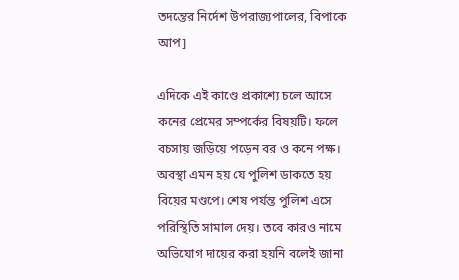তদন্তের নির্দেশ উপরাজ্যপালের, বিপাকে আপ]

এদিকে এই কাণ্ডে প্রকাশ্যে চলে আসে কনের প্রেমের সম্পর্কের বিষয়টি। ফলে বচসায় জড়িয়ে পড়েন বর ও কনে পক্ষ। অবস্থা এমন হয় যে পুলিশ ডাকতে হয় বিয়ের মণ্ডপে। শেষ পর্যন্ত পুলিশ এসে পরিস্থিতি সামাল দেয়। তবে কারও নামে অভিযোগ দায়ের করা হয়নি বলেই জানা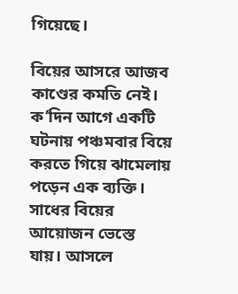গিয়েছে।

বিয়ের আসরে আজব কাণ্ডের কমতি নেই। ক’দিন আগে একটি ঘটনায় পঞ্চমবার বিয়ে করতে গিয়ে ঝামেলায় পড়েন এক ব্যক্তি। সাধের বিয়ের আয়োজন ভেস্তে যায়। আসলে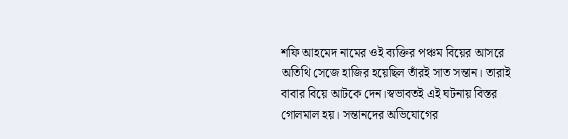শফি আহমেদ নামের ওই ব্যক্তির পঞ্চম বিয়ের আসরে অতিথি সেজে হাজির হয়েছিল তাঁরই সাত সন্তান। তারাই বাবার বিয়ে আটকে দেন।স্বভাবতই এই ঘটনায় বিস্তর গোলমাল হয়। সন্তানদের অভিযোগের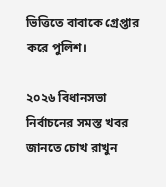ভিত্তিতে বাবাকে গ্রেপ্তার করে পুলিশ।

২০২৬ বিধানসভা নির্বাচনের সমস্ত খবর জানতে চোখ রাখুন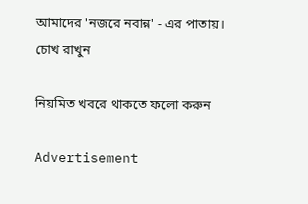আমাদের 'নজরে নবান্ন' - এর পাতায়।
চোখ রাখুন

নিয়মিত খবরে থাকতে ফলো করুন

Advertisement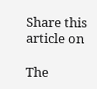Share this article on

The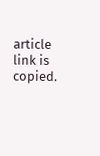article link is copied.